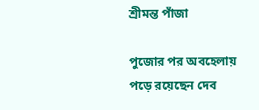শ্রীমন্ত পাঁজা

পুজোর পর অবহেলায় পড়ে রয়েছেন দেব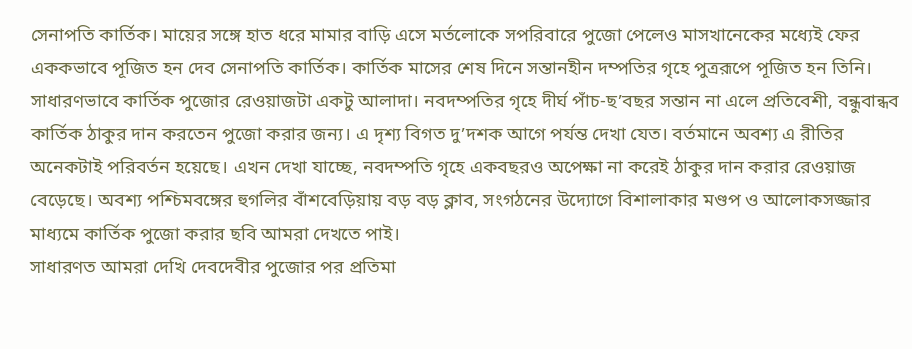সেনাপতি কার্তিক। মায়ের সঙ্গে হাত ধরে মামার বাড়ি এসে মর্তলোকে সপরিবারে পুজো পেলেও মাসখানেকের মধ্যেই ফের এককভাবে পূজিত হন দেব সেনাপতি কার্তিক। কার্তিক মাসের শেষ দিনে সন্তানহীন দম্পতির গৃহে পুত্ররূপে পূজিত হন তিনি।
সাধারণভাবে কার্তিক পুজোর রেওয়াজটা একটু আলাদা। নবদম্পতির গৃহে দীর্ঘ পাঁচ-ছ’বছর সন্তান না এলে প্রতিবেশী, বন্ধুবান্ধব কার্তিক ঠাকুর দান করতেন পুজো করার জন্য। এ দৃশ্য বিগত দু’দশক আগে পর্যন্ত দেখা যেত। বর্তমানে অবশ্য এ রীতির অনেকটাই পরিবর্তন হয়েছে। এখন দেখা যাচ্ছে, নবদম্পতি গৃহে একবছরও অপেক্ষা না করেই ঠাকুর দান করার রেওয়াজ বেড়েছে। অবশ্য পশ্চিমবঙ্গের হুগলির বাঁশবেড়িয়ায় বড় বড় ক্লাব, সংগঠনের উদ্যোগে বিশালাকার মণ্ডপ ও আলোকসজ্জার মাধ্যমে কার্তিক পুজো করার ছবি আমরা দেখতে পাই।
সাধারণত আমরা দেখি দেবদেবীর পুজোর পর প্রতিমা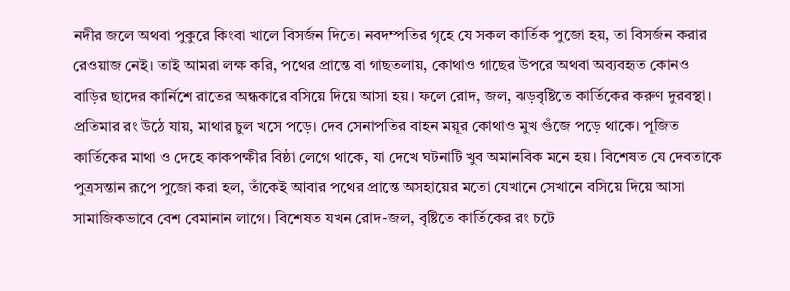নদীর জলে অথবা পুকুরে কিংবা খালে বিসর্জন দিতে। নবদম্পতির গৃহে যে সকল কার্তিক পুজো হয়, তা বিসর্জন করার রেওয়াজ নেই। তাই আমরা লক্ষ করি, পথের প্রান্তে বা গাছতলায়, কোথাও গাছের উপরে অথবা অব্যবহৃত কোনও বাড়ির ছাদের কার্নিশে রাতের অন্ধকারে বসিয়ে দিয়ে আসা হয়। ফলে রোদ, জল, ঝড়বৃষ্টিতে কার্তিকের করুণ দুরবস্থা। প্রতিমার রং উঠে যায়, মাথার চুল খসে পড়ে। দেব সেনাপতির বাহন ময়ূর কোথাও মুখ গুঁজে পড়ে থাকে। পূজিত কার্তিকের মাথা ও দেহে কাকপক্ষীর বিষ্ঠা লেগে থাকে, যা দেখে ঘটনাটি খুব অমানবিক মনে হয়। বিশেষত যে দেবতাকে পুত্রসন্তান রূপে পুজো করা হল, তাঁকেই আবার পথের প্রান্তে অসহায়ের মতো যেখানে সেখানে বসিয়ে দিয়ে আসা সামাজিকভাবে বেশ বেমানান লাগে। বিশেষত যখন রোদ-জল, বৃষ্টিতে কার্তিকের রং চটে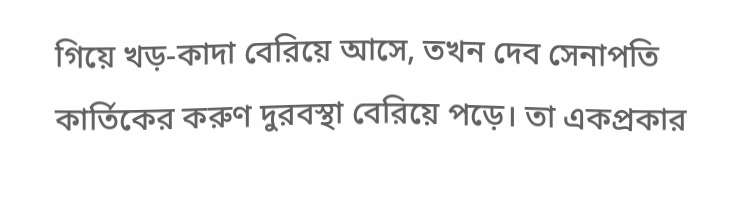গিয়ে খড়-কাদা বেরিয়ে আসে, তখন দেব সেনাপতি কার্তিকের করুণ দুরবস্থা বেরিয়ে পড়ে। তা একপ্রকার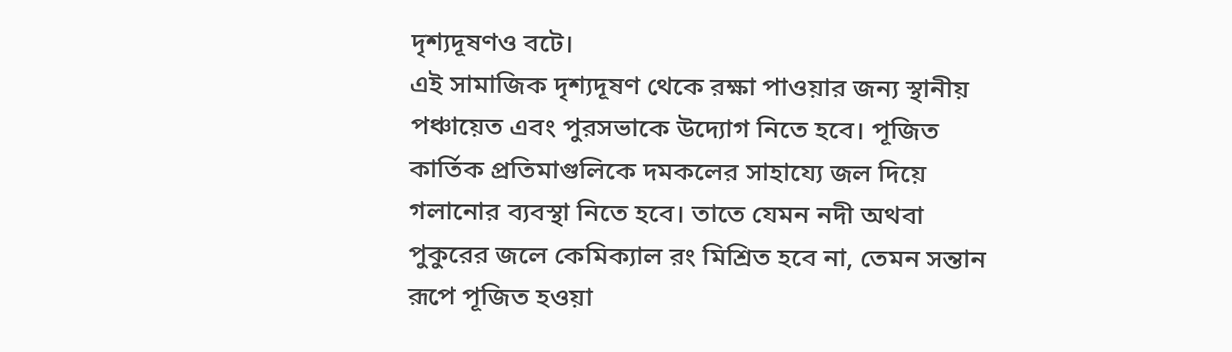দৃশ্যদূষণও বটে।
এই সামাজিক দৃশ্যদূষণ থেকে রক্ষা পাওয়ার জন্য স্থানীয় পঞ্চায়েত এবং পুরসভাকে উদ্যোগ নিতে হবে। পূজিত কার্তিক প্রতিমাগুলিকে দমকলের সাহায্যে জল দিয়ে গলানোর ব্যবস্থা নিতে হবে। তাতে যেমন নদী অথবা পুকুরের জলে কেমিক্যাল রং মিশ্রিত হবে না, তেমন সন্তান রূপে পূজিত হওয়া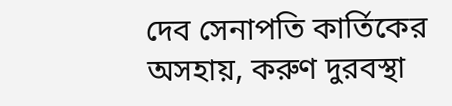দেব সেনাপতি কার্তিকের অসহায়, করুণ দুরবস্থা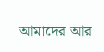আমাদের আর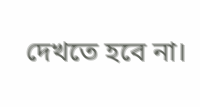দেখতে হবে না।